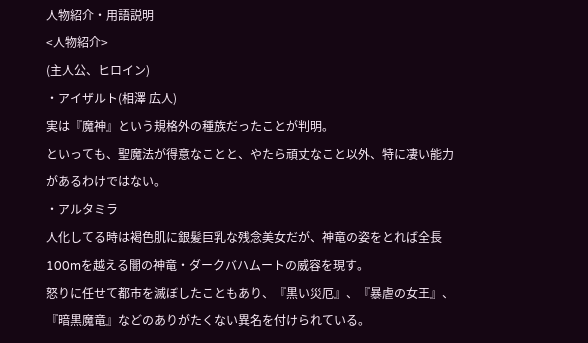人物紹介・用語説明
<人物紹介>
(主人公、ヒロイン)
・アイザルト(相澤 広人)
実は『魔神』という規格外の種族だったことが判明。
といっても、聖魔法が得意なことと、やたら頑丈なこと以外、特に凄い能力があるわけではない。
・アルタミラ
人化してる時は褐色肌に銀髪巨乳な残念美女だが、神竜の姿をとれば全長100mを越える闇の神竜・ダークバハムートの威容を現す。
怒りに任せて都市を滅ぼしたこともあり、『黒い災厄』、『暴虐の女王』、『暗黒魔竜』などのありがたくない異名を付けられている。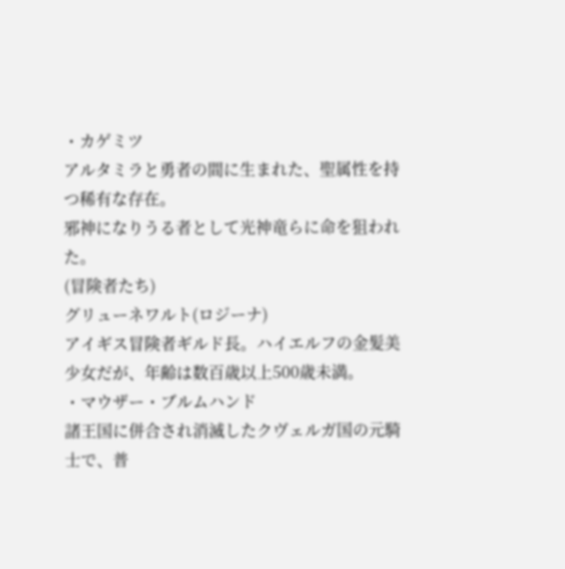・カゲミツ
アルタミラと勇者の間に生まれた、聖属性を持つ稀有な存在。
邪神になりうる者として光神竜らに命を狙われた。
(冒険者たち)
グリューネワルト(ロジーナ)
アイギス冒険者ギルド長。ハイエルフの金髪美少女だが、年齢は数百歳以上500歳未満。
・マウザー・ブルムハンド
諸王国に併合され消滅したクヴェルガ国の元騎士で、普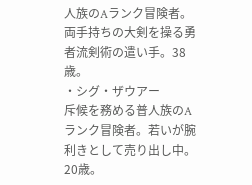人族のAランク冒険者。両手持ちの大剣を操る勇者流剣術の遣い手。38歳。
・シグ・ザウアー
斥候を務める普人族のAランク冒険者。若いが腕利きとして売り出し中。20歳。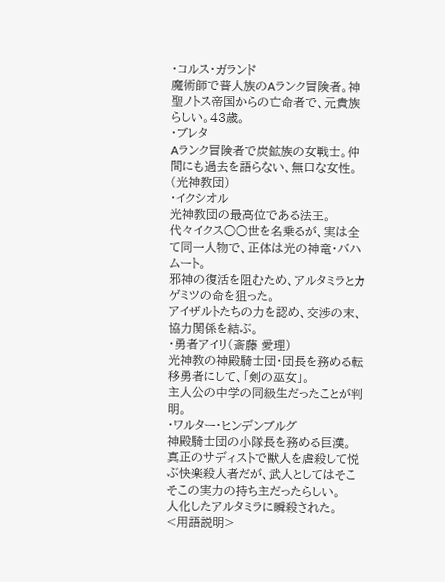・コルス・ガランド
魔術師で普人族のAランク冒険者。神聖ノトス帝国からの亡命者で、元貴族らしい。43歳。
・ブレタ
Aランク冒険者で炭鉱族の女戦士。仲間にも過去を語らない、無口な女性。
(光神教団)
・イクシオル
光神教団の最高位である法王。
代々イクス○○世を名乗るが、実は全て同一人物で、正体は光の神竜・バハムート。
邪神の復活を阻むため、アルタミラとカゲミツの命を狙った。
アイザルトたちの力を認め、交渉の末、協力関係を結ぶ。
・勇者アイリ(斎藤 愛理)
光神教の神殿騎士団・団長を務める転移勇者にして、「剣の巫女」。
主人公の中学の同級生だったことが判明。
・ワルター・ヒンデンブルグ
神殿騎士団の小隊長を務める巨漢。
真正のサディストで獣人を虐殺して悦ぶ快楽殺人者だが、武人としてはそこそこの実力の持ち主だったらしい。
人化したアルタミラに瞬殺された。
<用語説明>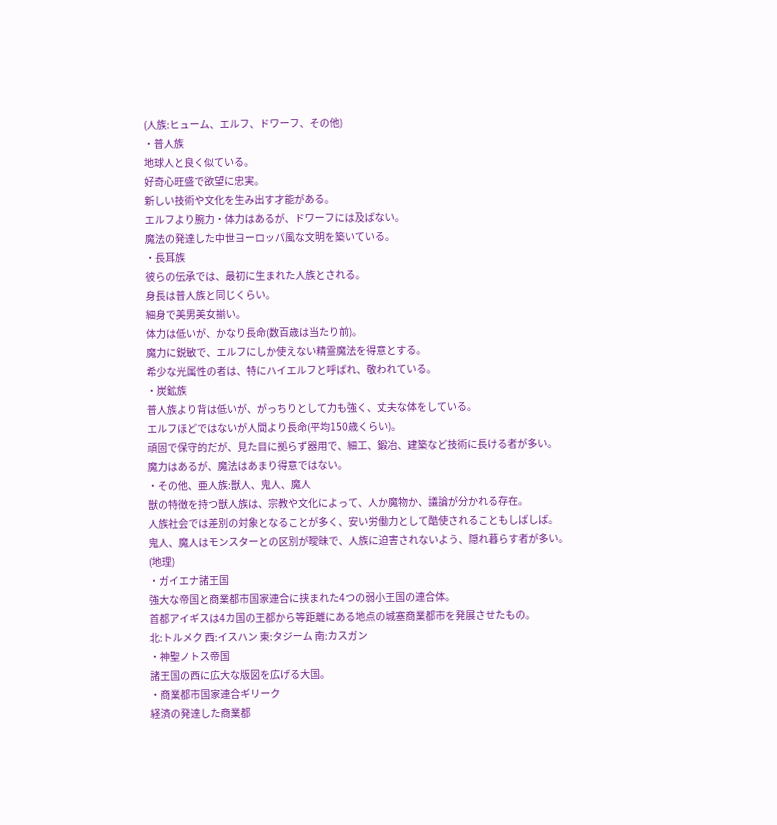(人族:ヒューム、エルフ、ドワーフ、その他)
・普人族
地球人と良く似ている。
好奇心旺盛で欲望に忠実。
新しい技術や文化を生み出す才能がある。
エルフより腕力・体力はあるが、ドワーフには及ばない。
魔法の発達した中世ヨーロッパ風な文明を築いている。
・長耳族
彼らの伝承では、最初に生まれた人族とされる。
身長は普人族と同じくらい。
細身で美男美女揃い。
体力は低いが、かなり長命(数百歳は当たり前)。
魔力に鋭敏で、エルフにしか使えない精霊魔法を得意とする。
希少な光属性の者は、特にハイエルフと呼ばれ、敬われている。
・炭鉱族
普人族より背は低いが、がっちりとして力も強く、丈夫な体をしている。
エルフほどではないが人間より長命(平均150歳くらい)。
頑固で保守的だが、見た目に拠らず器用で、細工、鍛冶、建築など技術に長ける者が多い。
魔力はあるが、魔法はあまり得意ではない。
・その他、亜人族:獣人、鬼人、魔人
獣の特徴を持つ獣人族は、宗教や文化によって、人か魔物か、議論が分かれる存在。
人族社会では差別の対象となることが多く、安い労働力として酷使されることもしばしば。
鬼人、魔人はモンスターとの区別が曖昧で、人族に迫害されないよう、隠れ暮らす者が多い。
(地理)
・ガイエナ諸王国
強大な帝国と商業都市国家連合に挟まれた4つの弱小王国の連合体。
首都アイギスは4カ国の王都から等距離にある地点の城塞商業都市を発展させたもの。
北:トルメク 西:イスハン 東:タジーム 南:カスガン
・神聖ノトス帝国
諸王国の西に広大な版図を広げる大国。
・商業都市国家連合ギリーク
経済の発達した商業都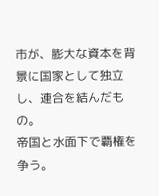市が、膨大な資本を背景に国家として独立し、連合を結んだもの。
帝国と水面下で覇権を争う。